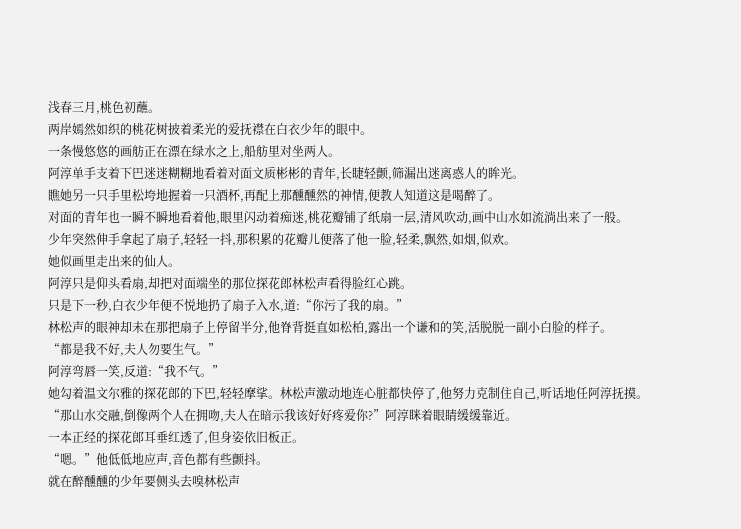浅春三月,桃色初蘸。
两岸嫣然如织的桃花树披着柔光的爱抚襟在白衣少年的眼中。
一条慢悠悠的画舫正在漂在绿水之上,船舫里对坐两人。
阿淳单手支着下巴迷迷糊糊地看着对面文质彬彬的青年,长睫轻颤,筛漏出迷离惑人的眸光。
瞧她另一只手里松垮地握着一只酒杯,再配上那醺醺然的神情,便教人知道这是喝醉了。
对面的青年也一瞬不瞬地看着他,眼里闪动着痴迷,桃花瓣铺了纸扇一层,清风吹动,画中山水如流淌出来了一般。
少年突然伸手拿起了扇子,轻轻一抖,那积累的花瓣儿便落了他一脸,轻柔,飘然,如烟,似欢。
她似画里走出来的仙人。
阿淳只是仰头看扇,却把对面端坐的那位探花郎林松声看得脸红心跳。
只是下一秒,白衣少年便不悦地扔了扇子入水,道:“你污了我的扇。”
林松声的眼神却未在那把扇子上停留半分,他脊背挺直如松柏,露出一个谦和的笑,活脱脱一副小白脸的样子。
“都是我不好,夫人勿要生气。”
阿淳弯唇一笑,反道:“我不气。”
她勾着温文尔雅的探花郎的下巴,轻轻摩挲。林松声激动地连心脏都快停了,他努力克制住自己,听话地任阿淳抚摸。
“那山水交融,倒像两个人在拥吻,夫人在暗示我该好好疼爱你?”阿淳眯着眼睛缓缓靠近。
一本正经的探花郎耳垂红透了,但身姿依旧板正。
“嗯。”他低低地应声,音色都有些颤抖。
就在醉醺醺的少年要侧头去嗅林松声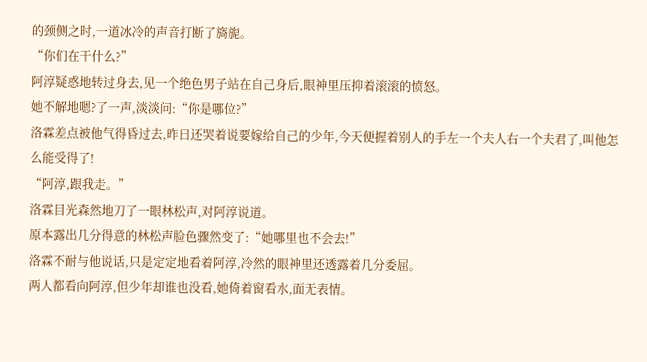的颈侧之时,一道冰冷的声音打断了旖旎。
“你们在干什么?”
阿淳疑惑地转过身去,见一个绝色男子站在自己身后,眼神里压抑着滚滚的愤怒。
她不解地嗯?了一声,淡淡问:“你是哪位?”
洛霖差点被他气得昏过去,昨日还哭着说要嫁给自己的少年,今天便握着别人的手左一个夫人右一个夫君了,叫他怎么能受得了!
“阿淳,跟我走。”
洛霖目光森然地刀了一眼林松声,对阿淳说道。
原本露出几分得意的林松声脸色骤然变了:“她哪里也不会去!”
洛霖不耐与他说话,只是定定地看着阿淳,冷然的眼神里还透露着几分委屈。
两人都看向阿淳,但少年却谁也没看,她倚着窗看水,面无表情。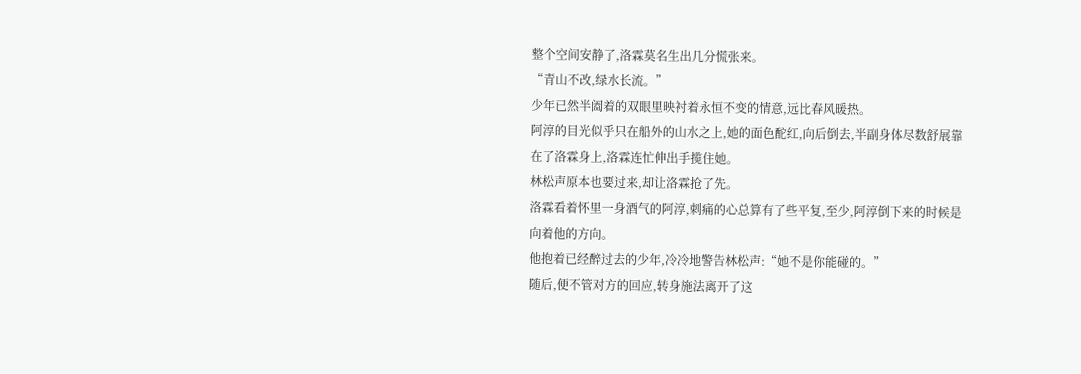整个空间安静了,洛霖莫名生出几分慌张来。
“青山不改,绿水长流。”
少年已然半阖着的双眼里映衬着永恒不变的情意,远比春风暖热。
阿淳的目光似乎只在船外的山水之上,她的面色酡红,向后倒去,半副身体尽数舒展靠在了洛霖身上,洛霖连忙伸出手揽住她。
林松声原本也要过来,却让洛霖抢了先。
洛霖看着怀里一身酒气的阿淳,刺痛的心总算有了些平复,至少,阿淳倒下来的时候是向着他的方向。
他抱着已经醉过去的少年,冷冷地警告林松声:“她不是你能碰的。”
随后,便不管对方的回应,转身施法离开了这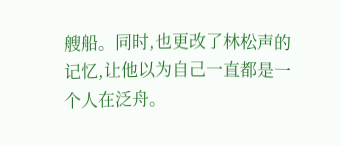艘船。同时,也更改了林松声的记忆,让他以为自己一直都是一个人在泛舟。